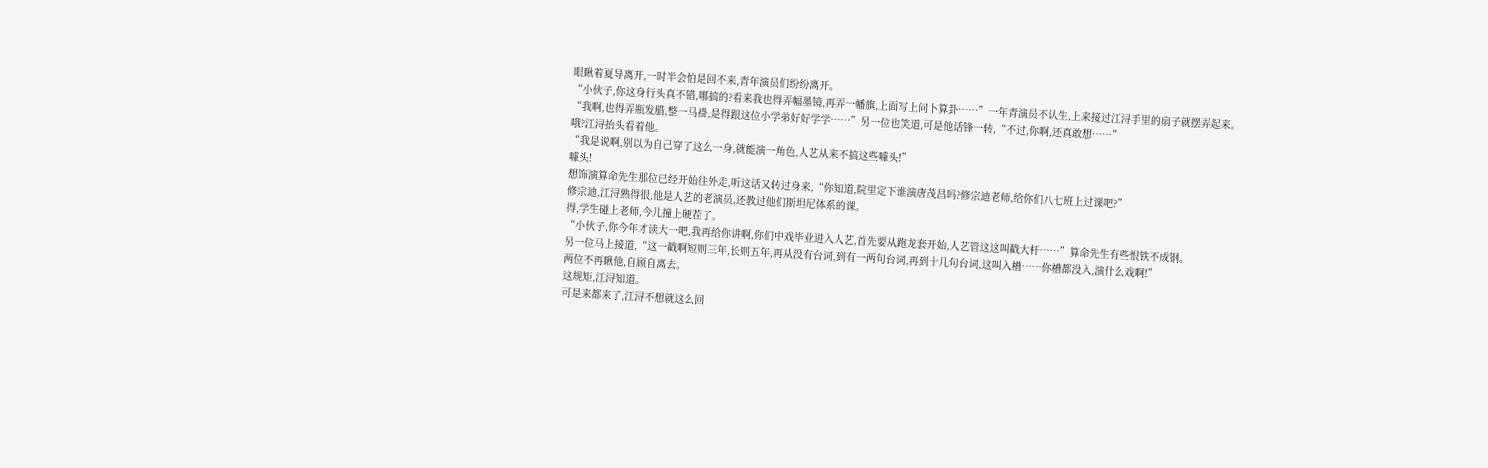眼瞅着夏导离开,一时半会怕是回不来,青年演员们纷纷离开。
“小伙子,你这身行头真不错,哪搞的?看来我也得弄幅墨镜,再弄一幡旗,上面写上问卜算卦……”一年青演员不认生,上来接过江浔手里的扇子就摆弄起来。
“我啊,也得弄瓶发腊,整一马褂,是得跟这位小学弟好好学学……”另一位也笑道,可是他话锋一转,“不过,你啊,还真敢想……”
哦?江浔抬头看着他。
“我是说啊,别以为自己穿了这么一身,就能演一角色,人艺从来不搞这些噱头!”
噱头!
想饰演算命先生那位已经开始往外走,听这话又转过身来,“你知道,院里定下谁演唐茂昌吗?修宗迪老师,给你们八七班上过课吧?”
修宗迪,江浔熟得很,他是人艺的老演员,还教过他们斯坦尼体系的课。
得,学生碰上老师,今儿撞上硬茬了。
“小伙子,你今年才读大一吧,我再给你讲啊,你们中戏毕业进入人艺,首先要从跑龙套开始,人艺管这这叫戳大杆……”算命先生有些恨铁不成钢。
另一位马上接道,“这一戳啊短则三年,长则五年,再从没有台词,到有一两句台词,再到十几句台词,这叫入槽……你槽都没入,演什么戏啊!”
两位不再瞅他,自顾自离去。
这规矩,江浔知道。
可是来都来了,江浔不想就这么回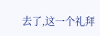去了,这一个礼拜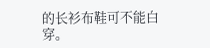的长衫布鞋可不能白穿。